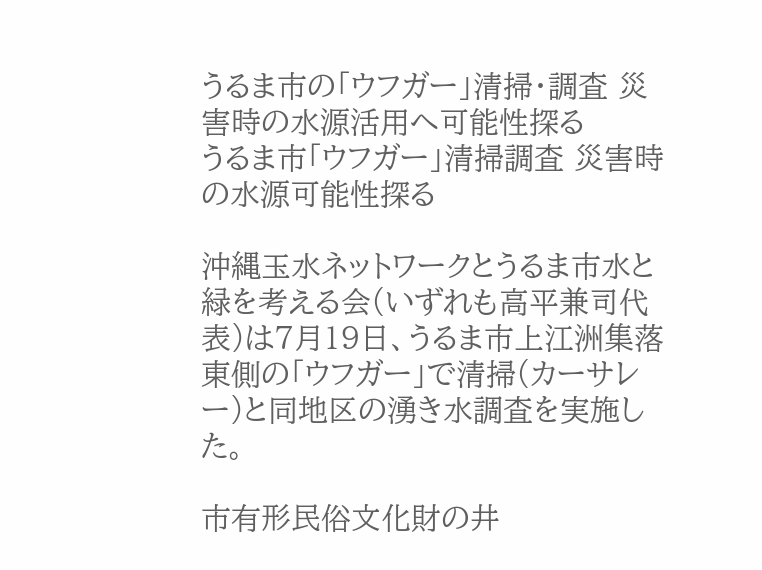うるま市の「ウフガー」清掃・調査 災害時の水源活用へ可能性探る
うるま市「ウフガー」清掃調査 災害時の水源可能性探る

沖縄玉水ネットワークとうるま市水と緑を考える会(いずれも高平兼司代表)は7月19日、うるま市上江洲集落東側の「ウフガー」で清掃(カーサレー)と同地区の湧き水調査を実施した。

市有形民俗文化財の井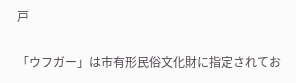戸

「ウフガー」は市有形民俗文化財に指定されてお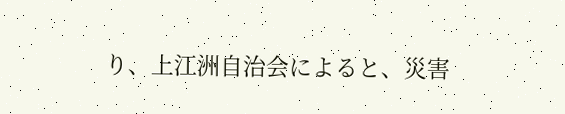り、上江洲自治会によると、災害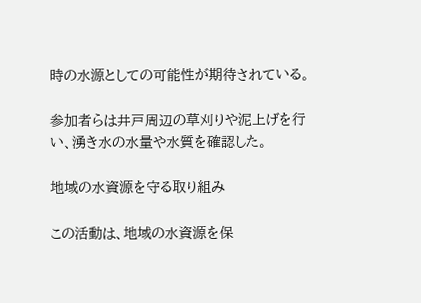時の水源としての可能性が期待されている。

参加者らは井戸周辺の草刈りや泥上げを行い、湧き水の水量や水質を確認した。

地域の水資源を守る取り組み

この活動は、地域の水資源を保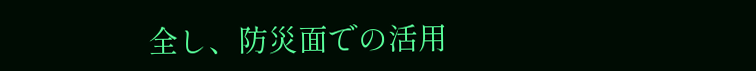全し、防災面での活用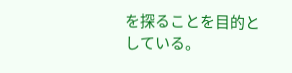を探ることを目的としている。